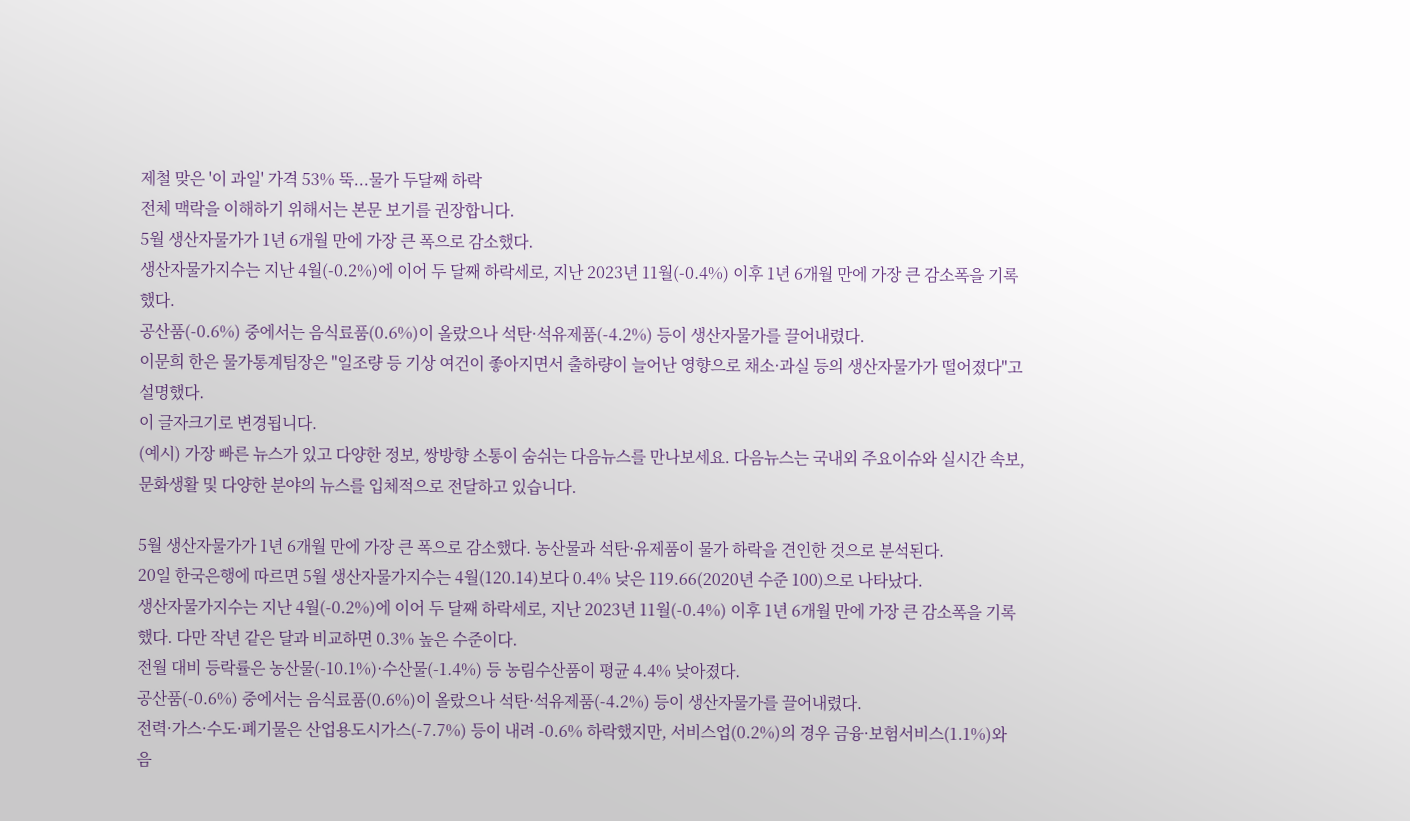제철 맞은 '이 과일' 가격 53% 뚝...물가 두달째 하락
전체 맥락을 이해하기 위해서는 본문 보기를 권장합니다.
5월 생산자물가가 1년 6개월 만에 가장 큰 폭으로 감소했다.
생산자물가지수는 지난 4월(-0.2%)에 이어 두 달째 하락세로, 지난 2023년 11월(-0.4%) 이후 1년 6개월 만에 가장 큰 감소폭을 기록했다.
공산품(-0.6%) 중에서는 음식료품(0.6%)이 올랐으나 석탄·석유제품(-4.2%) 등이 생산자물가를 끌어내렸다.
이문희 한은 물가통계팀장은 "일조량 등 기상 여건이 좋아지면서 출하량이 늘어난 영향으로 채소·과실 등의 생산자물가가 떨어졌다"고 설명했다.
이 글자크기로 변경됩니다.
(예시) 가장 빠른 뉴스가 있고 다양한 정보, 쌍방향 소통이 숨쉬는 다음뉴스를 만나보세요. 다음뉴스는 국내외 주요이슈와 실시간 속보, 문화생활 및 다양한 분야의 뉴스를 입체적으로 전달하고 있습니다.

5월 생산자물가가 1년 6개월 만에 가장 큰 폭으로 감소했다. 농산물과 석탄·유제품이 물가 하락을 견인한 것으로 분석된다.
20일 한국은행에 따르면 5월 생산자물가지수는 4월(120.14)보다 0.4% 낮은 119.66(2020년 수준 100)으로 나타났다.
생산자물가지수는 지난 4월(-0.2%)에 이어 두 달째 하락세로, 지난 2023년 11월(-0.4%) 이후 1년 6개월 만에 가장 큰 감소폭을 기록했다. 다만 작년 같은 달과 비교하면 0.3% 높은 수준이다.
전월 대비 등락률은 농산물(-10.1%)·수산물(-1.4%) 등 농림수산품이 평균 4.4% 낮아졌다.
공산품(-0.6%) 중에서는 음식료품(0.6%)이 올랐으나 석탄·석유제품(-4.2%) 등이 생산자물가를 끌어내렸다.
전력·가스·수도·폐기물은 산업용도시가스(-7.7%) 등이 내려 -0.6% 하락했지만, 서비스업(0.2%)의 경우 금융·보험서비스(1.1%)와 음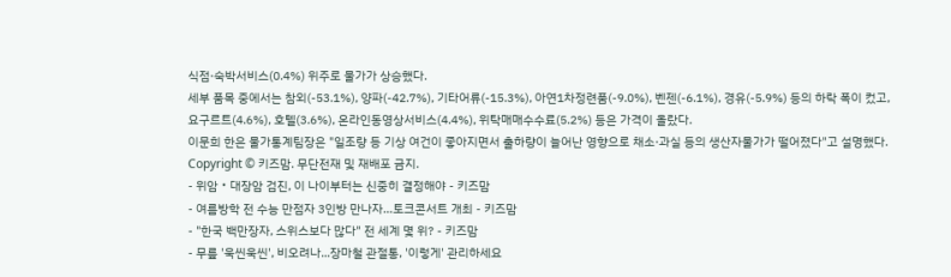식점·숙박서비스(0.4%) 위주로 물가가 상승했다.
세부 품목 중에서는 참외(-53.1%), 양파(-42.7%), 기타어류(-15.3%), 아연1차정련품(-9.0%), 벤젠(-6.1%), 경유(-5.9%) 등의 하락 폭이 컸고, 요구르트(4.6%), 호텔(3.6%), 온라인동영상서비스(4.4%), 위탁매매수수료(5.2%) 등은 가격이 올랐다.
이문희 한은 물가통계팀장은 "일조량 등 기상 여건이 좋아지면서 출하량이 늘어난 영향으로 채소·과실 등의 생산자물가가 떨어졌다"고 설명했다.
Copyright © 키즈맘. 무단전재 및 재배포 금지.
- 위암‧대장암 검진, 이 나이부터는 신중히 결정해야 - 키즈맘
- 여름방학 전 수능 만점자 3인방 만나자…토크콘서트 개최 - 키즈맘
- "한국 백만장자, 스위스보다 많다" 전 세계 몇 위? - 키즈맘
- 무릎 '욱씬욱씬', 비오려나...장마철 관절통, '이렇게' 관리하세요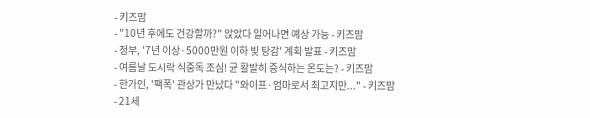- 키즈맘
- "10년 후에도 건강할까?" 앉았다 일어나면 예상 가능 - 키즈맘
- 정부, '7년 이상·5000만원 이하 빚 탕감' 계획 발표 - 키즈맘
- 여름날 도시락 식중독 조심! 균 활발히 증식하는 온도는? - 키즈맘
- 한가인, '팩폭' 관상가 만났다 "와이프·엄마로서 최고지만..." - 키즈맘
- 21세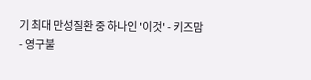기 최대 만성질환 중 하나인 '이것' - 키즈맘
- 영구불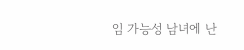임 가능성 남녀에 난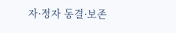자·정자 동결·보존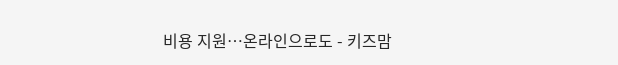비용 지원…온라인으로도 - 키즈맘